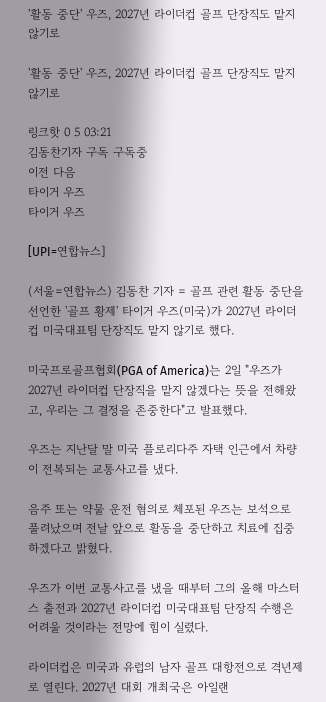'활동 중단' 우즈, 2027년 라이더컵 골프 단장직도 맡지 않기로

'활동 중단' 우즈, 2027년 라이더컵 골프 단장직도 맡지 않기로

링크핫 0 5 03:21
김동찬기자 구독 구독중
이전 다음
타이거 우즈
타이거 우즈

[UPI=연합뉴스]

(서울=연합뉴스) 김동찬 기자 = 골프 관련 활동 중단을 선언한 '골프 황제' 타이거 우즈(미국)가 2027년 라이더컵 미국대표팀 단장직도 맡지 않기로 했다.

미국프로골프협회(PGA of America)는 2일 "우즈가 2027년 라이더컵 단장직을 맡지 않겠다는 뜻을 전해왔고, 우리는 그 결정을 존중한다"고 발표했다.

우즈는 지난달 말 미국 플로리다주 자택 인근에서 차량이 전복되는 교통사고를 냈다.

음주 또는 약물 운전 혐의로 체포된 우즈는 보석으로 풀려났으며 전날 앞으로 활동을 중단하고 치료에 집중하겠다고 밝혔다.

우즈가 이번 교통사고를 냈을 때부터 그의 올해 마스터스 출전과 2027년 라이더컵 미국대표팀 단장직 수행은 어려울 것이라는 전망에 힘이 실렸다.

라이더컵은 미국과 유럽의 남자 골프 대항전으로 격년제로 열린다. 2027년 대회 개최국은 아일랜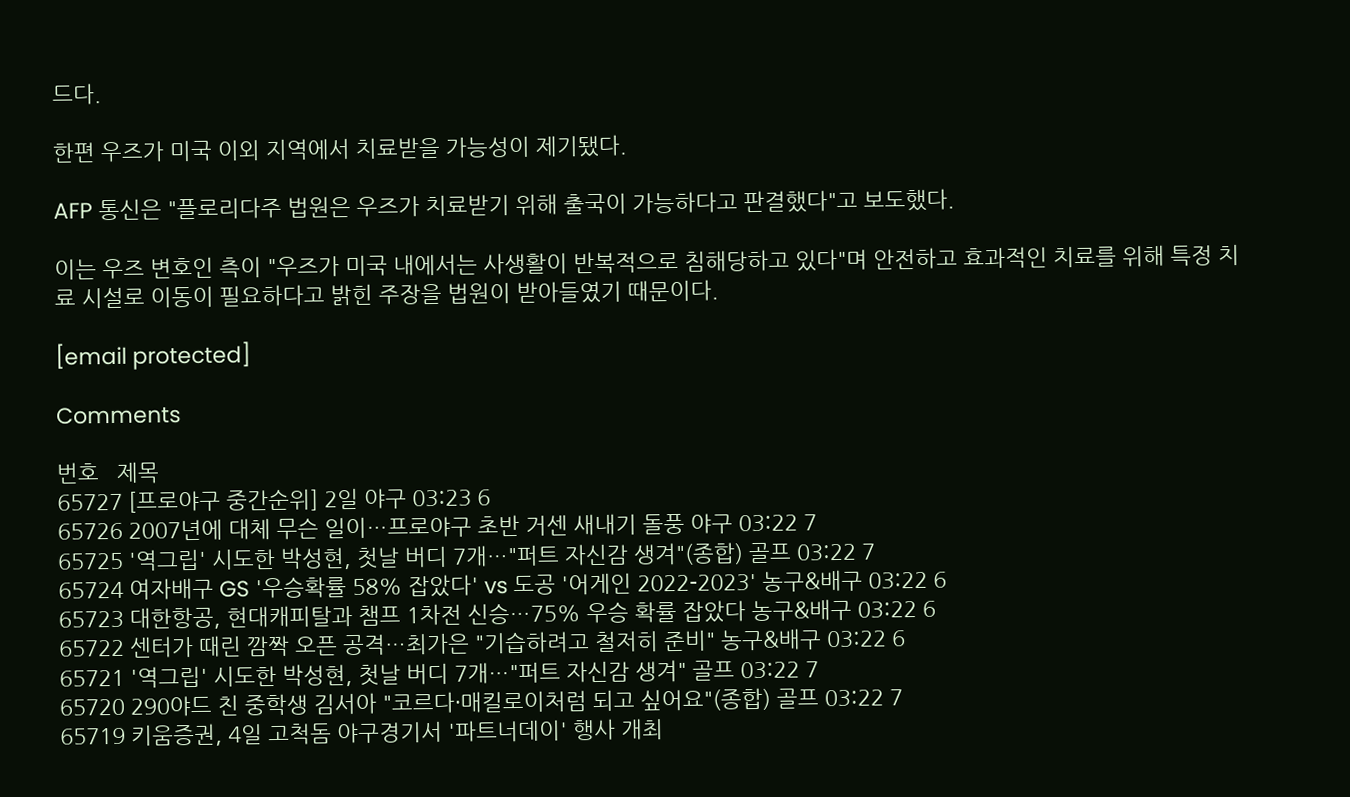드다.

한편 우즈가 미국 이외 지역에서 치료받을 가능성이 제기됐다.

AFP 통신은 "플로리다주 법원은 우즈가 치료받기 위해 출국이 가능하다고 판결했다"고 보도했다.

이는 우즈 변호인 측이 "우즈가 미국 내에서는 사생활이 반복적으로 침해당하고 있다"며 안전하고 효과적인 치료를 위해 특정 치료 시설로 이동이 필요하다고 밝힌 주장을 법원이 받아들였기 때문이다.

[email protected]

Comments

번호   제목
65727 [프로야구 중간순위] 2일 야구 03:23 6
65726 2007년에 대체 무슨 일이…프로야구 초반 거센 새내기 돌풍 야구 03:22 7
65725 '역그립' 시도한 박성현, 첫날 버디 7개…"퍼트 자신감 생겨"(종합) 골프 03:22 7
65724 여자배구 GS '우승확률 58% 잡았다' vs 도공 '어게인 2022-2023' 농구&배구 03:22 6
65723 대한항공, 현대캐피탈과 챔프 1차전 신승…75% 우승 확률 잡았다 농구&배구 03:22 6
65722 센터가 때린 깜짝 오픈 공격…최가은 "기습하려고 철저히 준비" 농구&배구 03:22 6
65721 '역그립' 시도한 박성현, 첫날 버디 7개…"퍼트 자신감 생겨" 골프 03:22 7
65720 290야드 친 중학생 김서아 "코르다·매킬로이처럼 되고 싶어요"(종합) 골프 03:22 7
65719 키움증권, 4일 고척돔 야구경기서 '파트너데이' 행사 개최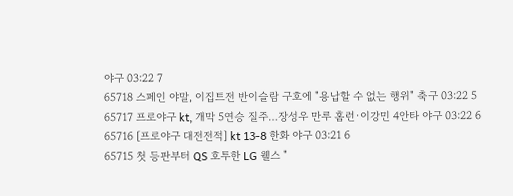야구 03:22 7
65718 스페인 야말, 이집트전 반이슬람 구호에 "용납할 수 없는 행위" 축구 03:22 5
65717 프로야구 kt, 개막 5연승 질주…장성우 만루 홈런·이강민 4안타 야구 03:22 6
65716 [프로야구 대전전적] kt 13-8 한화 야구 03:21 6
65715 첫 등판부터 QS 호투한 LG 웰스 "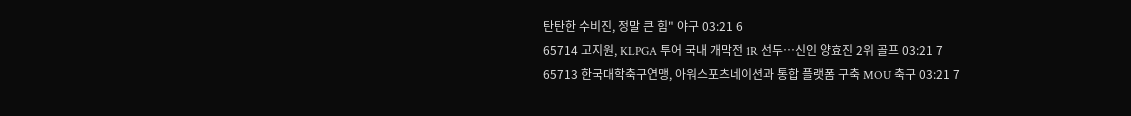탄탄한 수비진, 정말 큰 힘" 야구 03:21 6
65714 고지원, KLPGA 투어 국내 개막전 1R 선두…신인 양효진 2위 골프 03:21 7
65713 한국대학축구연맹, 아워스포츠네이션과 통합 플랫폼 구축 MOU 축구 03:21 7